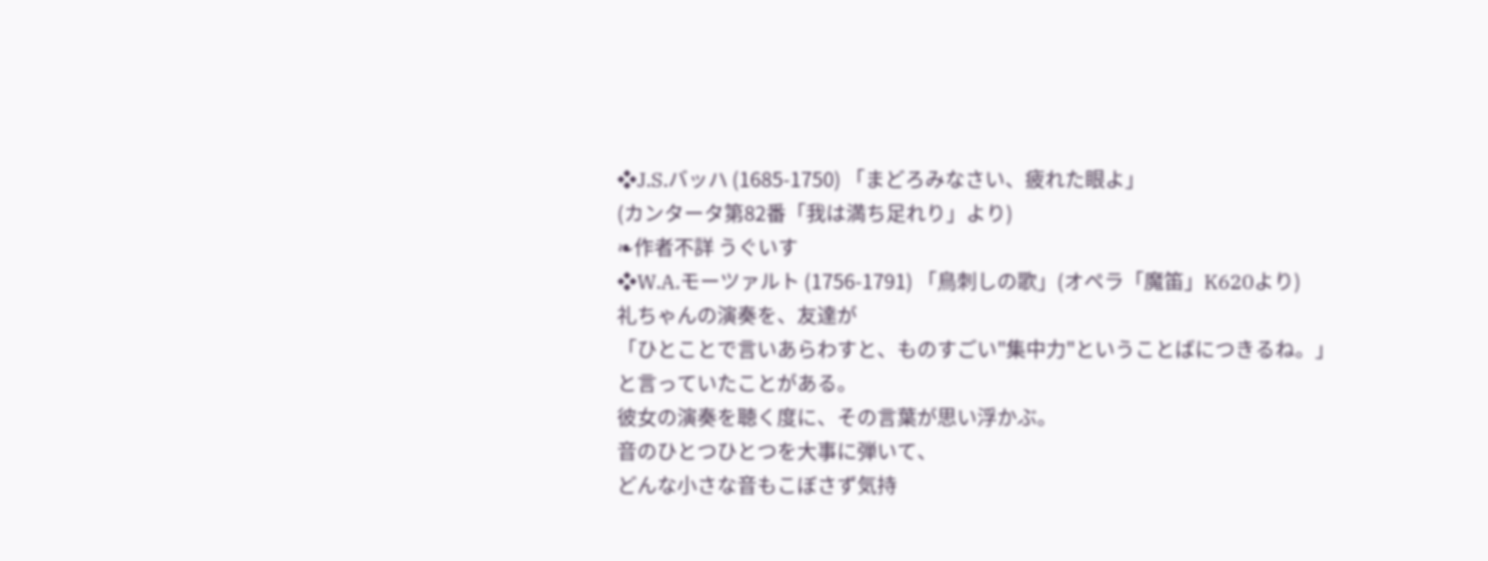❖J.S.バッハ (1685-1750) 「まどろみなさい、疲れた眼よ」
(カンタータ第82番「我は満ち足れり」より)
❧作者不詳 うぐいす
❖W.A.モーツァルト (1756-1791) 「鳥刺しの歌」(オペラ「魔笛」K620より)
礼ちゃんの演奏を、友達が
「ひとことで言いあらわすと、ものすごい"集中力"ということばにつきるね。」
と言っていたことがある。
彼女の演奏を聴く度に、その言葉が思い浮かぶ。
音のひとつひとつを大事に弾いて、
どんな小さな音もこぼさず気持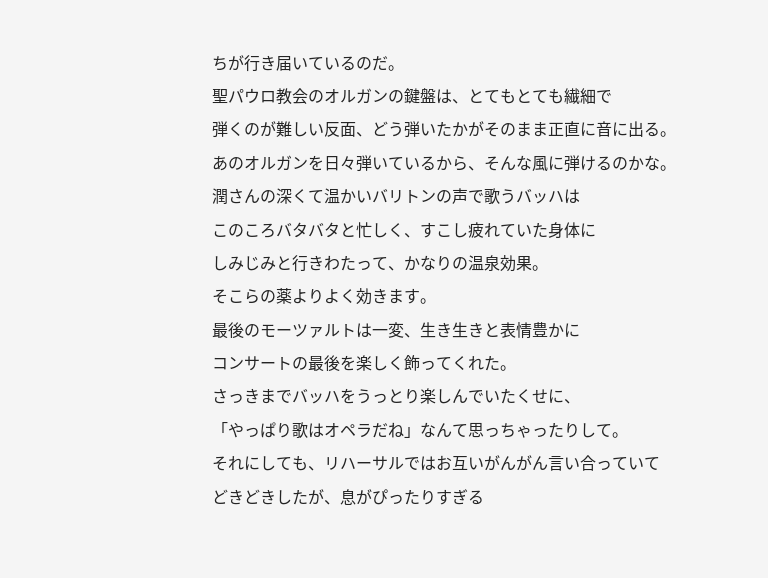ちが行き届いているのだ。
聖パウロ教会のオルガンの鍵盤は、とてもとても繊細で
弾くのが難しい反面、どう弾いたかがそのまま正直に音に出る。
あのオルガンを日々弾いているから、そんな風に弾けるのかな。
潤さんの深くて温かいバリトンの声で歌うバッハは
このころバタバタと忙しく、すこし疲れていた身体に
しみじみと行きわたって、かなりの温泉効果。
そこらの薬よりよく効きます。
最後のモーツァルトは一変、生き生きと表情豊かに
コンサートの最後を楽しく飾ってくれた。
さっきまでバッハをうっとり楽しんでいたくせに、
「やっぱり歌はオペラだね」なんて思っちゃったりして。
それにしても、リハーサルではお互いがんがん言い合っていて
どきどきしたが、息がぴったりすぎる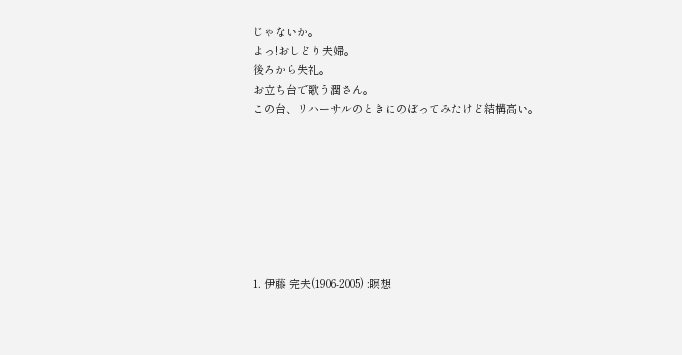じゃないか。
よっ!おしどり夫婦。
後ろから失礼。
お立ち台で歌う潤さん。
この台、リハーサルのときにのぼってみたけど結構高い。








1. 伊藤 完夫(1906-2005) :瞑想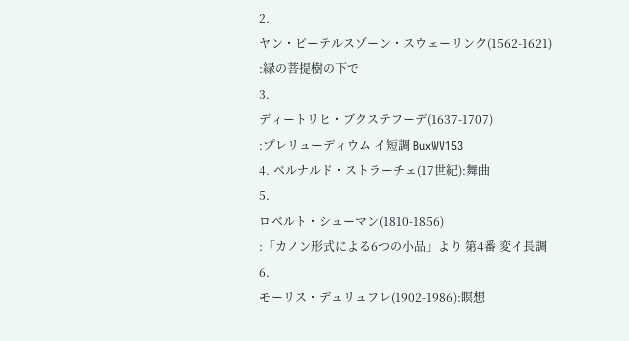2.
ヤン・ピーテルスゾーン・スウェーリンク(1562-1621)
:緑の菩提樹の下で
3.
ディートリヒ・ブクステフーデ(1637-1707)
:プレリューディウム イ短調 BuxWV153
4. ベルナルド・ストラーチェ(17世紀):舞曲
5.
ロベルト・シューマン(1810-1856)
:「カノン形式による6つの小品」より 第4番 変イ長調
6.
モーリス・デュリュフレ(1902-1986):瞑想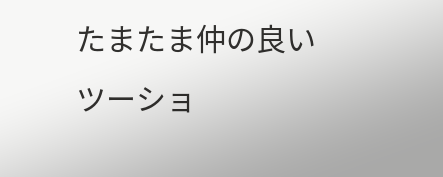たまたま仲の良いツーショ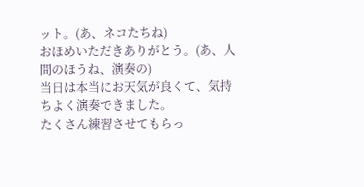ット。(あ、ネコたちね)
おほめいただきありがとう。(あ、人間のほうね、演奏の)
当日は本当にお天気が良くて、気持ちよく演奏できました。
たくさん練習させてもらっ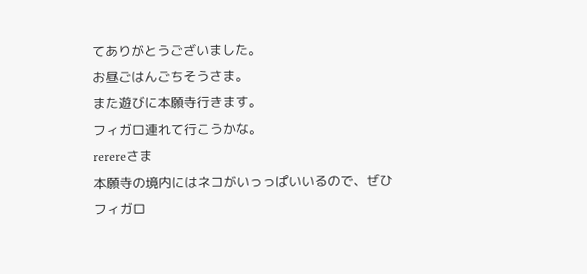てありがとうございました。
お昼ごはんごちそうさま。
また遊びに本願寺行きます。
フィガロ連れて行こうかな。
rerereさま
本願寺の境内にはネコがいっっぱいいるので、ぜひフィガロ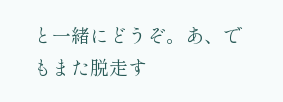と一緒にどうぞ。あ、でもまた脱走す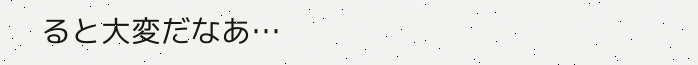ると大変だなあ…